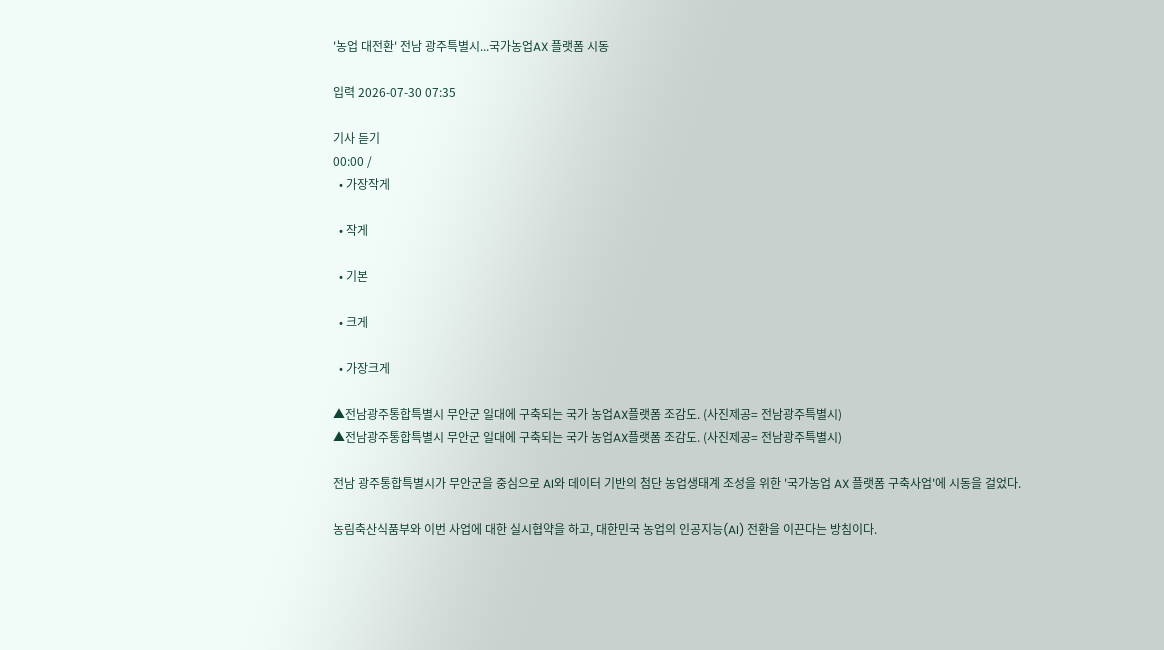'농업 대전환' 전남 광주특별시...국가농업AX 플랫폼 시동

입력 2026-07-30 07:35

기사 듣기
00:00 /
  • 가장작게

  • 작게

  • 기본

  • 크게

  • 가장크게

▲전남광주통합특별시 무안군 일대에 구축되는 국가 농업AX플랫폼 조감도. (사진제공= 전남광주특별시)
▲전남광주통합특별시 무안군 일대에 구축되는 국가 농업AX플랫폼 조감도. (사진제공= 전남광주특별시)

전남 광주통합특별시가 무안군을 중심으로 AI와 데이터 기반의 첨단 농업생태계 조성을 위한 '국가농업 AX 플랫폼 구축사업'에 시동을 걸었다.

농림축산식품부와 이번 사업에 대한 실시협약을 하고, 대한민국 농업의 인공지능(AI) 전환을 이끈다는 방침이다.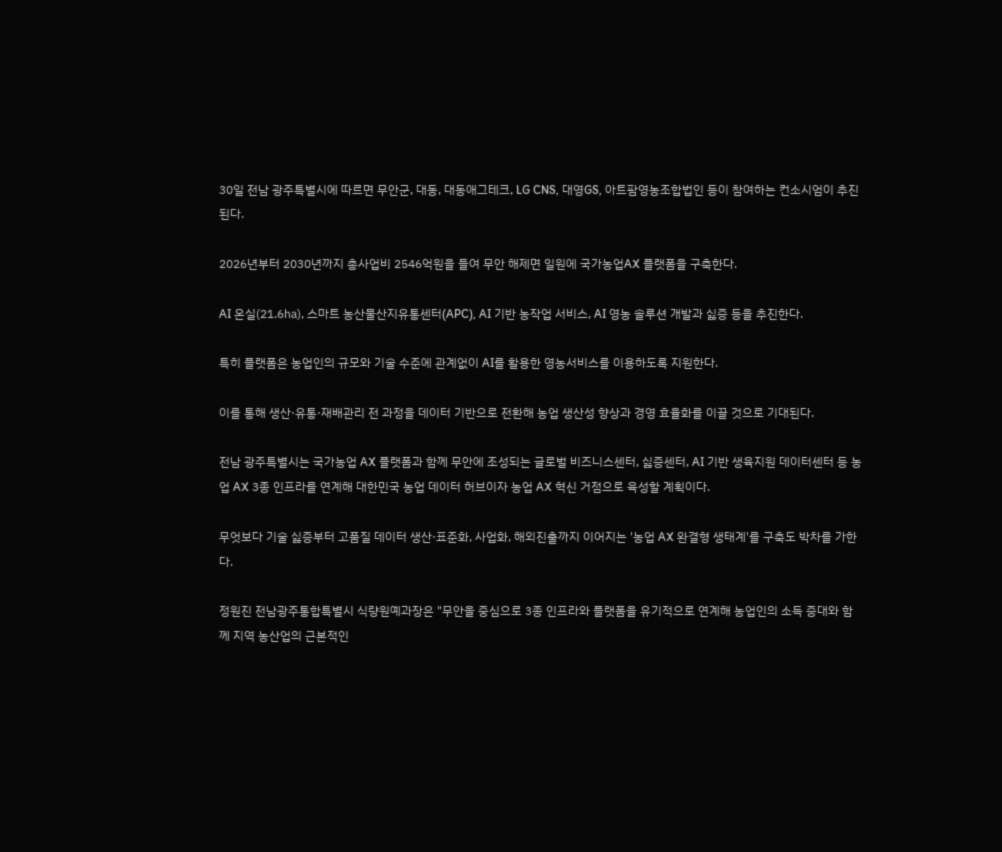30일 전남 광주특별시에 따르면 무안군, 대동, 대동애그테크, LG CNS, 대영GS, 아트팜영농조합법인 등이 참여하는 컨소시엄이 추진된다.

2026년부터 2030년까지 총사업비 2546억원을 들여 무안 해제면 일원에 국가농업AX 플랫폼을 구축한다.

AI 온실(21.6㏊), 스마트 농산물산지유통센터(APC), AI 기반 농작업 서비스, AI 영농 솔루션 개발과 싫증 등을 추진한다.

특히 플랫폼은 농업인의 규모와 기술 수준에 관계없이 AI를 활용한 영농서비스를 이용하도록 지원한다.

이를 통해 생산·유통·재배관리 전 과정을 데이터 기반으로 전환해 농업 생산성 향상과 경영 효율화를 이끌 것으로 기대된다.

전남 광주특별시는 국가농업 AX 플랫폼과 함께 무안에 조성되는 글로벌 비즈니스센터, 싫증센터, AI 기반 생육지원 데이터센터 등 농업 AX 3종 인프라를 연계해 대한민국 농업 데이터 허브이자 농업 AX 혁신 거점으로 육성할 계획이다.

무엇보다 기술 싫증부터 고품질 데이터 생산·표준화, 사업화, 해외진출까지 이어지는 '농업 AX 완결형 생태계'를 구축도 박차를 가한다.

정원진 전남광주통합특별시 식량원예과장은 "무안을 중심으로 3종 인프라와 플랫폼을 유기적으로 연계해 농업인의 소득 증대와 함께 지역 농산업의 근본적인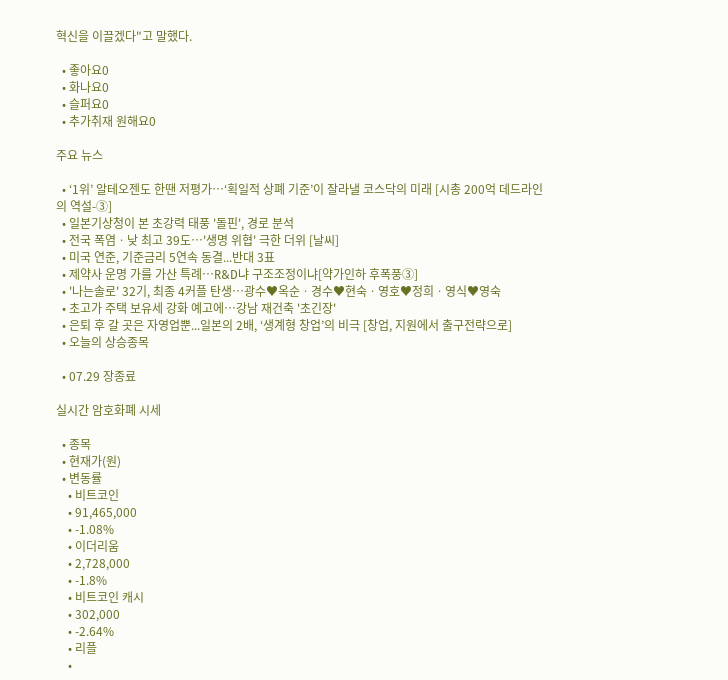혁신을 이끌겠다"고 말했다.

  • 좋아요0
  • 화나요0
  • 슬퍼요0
  • 추가취재 원해요0

주요 뉴스

  • ‘1위’ 알테오젠도 한땐 저평가⋯‘획일적 상폐 기준’이 잘라낼 코스닥의 미래 [시총 200억 데드라인의 역설-③]
  • 일본기상청이 본 초강력 태풍 '돌핀', 경로 분석
  • 전국 폭염ㆍ낮 최고 39도⋯'생명 위협' 극한 더위 [날씨]
  • 미국 연준, 기준금리 5연속 동결...반대 3표
  • 제약사 운명 가를 가산 특례…R&D냐 구조조정이냐[약가인하 후폭풍③]
  • '나는솔로' 32기, 최종 4커플 탄생⋯광수♥옥순ㆍ경수♥현숙ㆍ영호♥정희ㆍ영식♥영숙
  • 초고가 주택 보유세 강화 예고에⋯강남 재건축 '초긴장'
  • 은퇴 후 갈 곳은 자영업뿐...일본의 2배, ‘생계형 창업’의 비극 [창업, 지원에서 출구전략으로]
  • 오늘의 상승종목

  • 07.29 장종료

실시간 암호화폐 시세

  • 종목
  • 현재가(원)
  • 변동률
    • 비트코인
    • 91,465,000
    • -1.08%
    • 이더리움
    • 2,728,000
    • -1.8%
    • 비트코인 캐시
    • 302,000
    • -2.64%
    • 리플
    •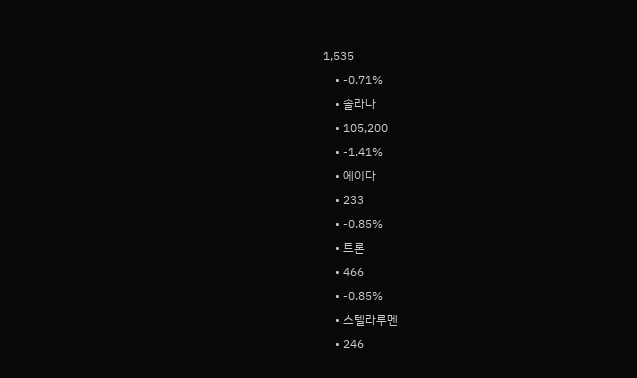1,535
    • -0.71%
    • 솔라나
    • 105,200
    • -1.41%
    • 에이다
    • 233
    • -0.85%
    • 트론
    • 466
    • -0.85%
    • 스텔라루멘
    • 246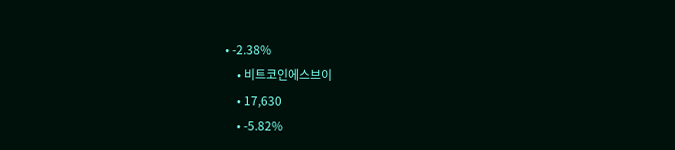• -2.38%
    • 비트코인에스브이
    • 17,630
    • -5.82%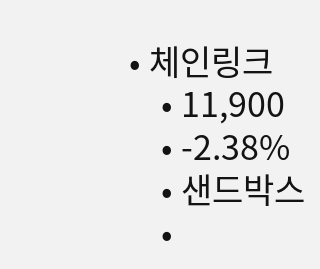• 체인링크
    • 11,900
    • -2.38%
    • 샌드박스
    •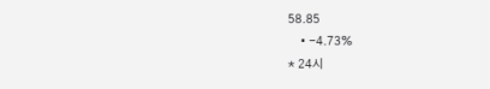58.85
    • -4.73%
* 24시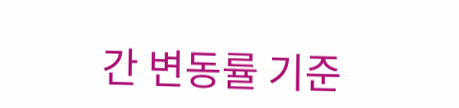간 변동률 기준